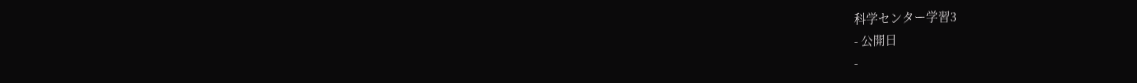科学センター学習3
- 公開日
-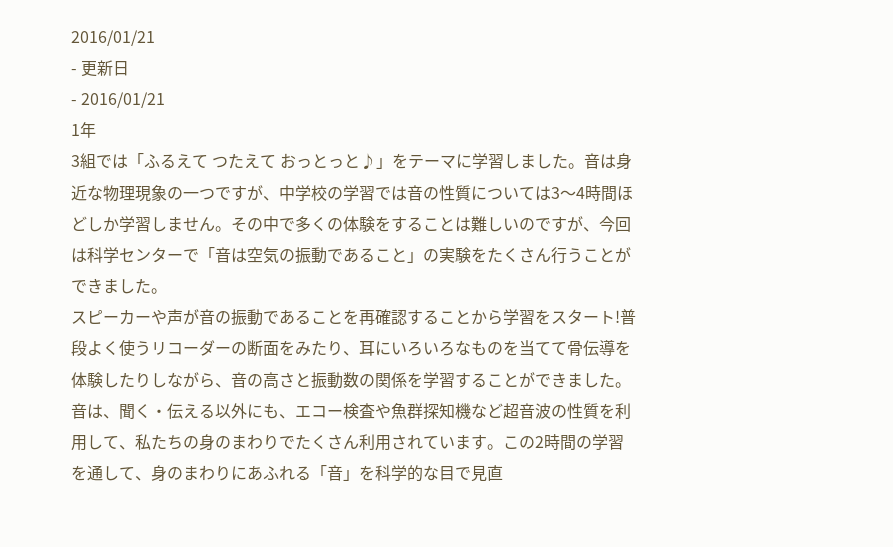2016/01/21
- 更新日
- 2016/01/21
1年
3組では「ふるえて つたえて おっとっと♪」をテーマに学習しました。音は身近な物理現象の一つですが、中学校の学習では音の性質については3〜4時間ほどしか学習しません。その中で多くの体験をすることは難しいのですが、今回は科学センターで「音は空気の振動であること」の実験をたくさん行うことができました。
スピーカーや声が音の振動であることを再確認することから学習をスタート!普段よく使うリコーダーの断面をみたり、耳にいろいろなものを当てて骨伝導を体験したりしながら、音の高さと振動数の関係を学習することができました。
音は、聞く・伝える以外にも、エコー検査や魚群探知機など超音波の性質を利用して、私たちの身のまわりでたくさん利用されています。この2時間の学習を通して、身のまわりにあふれる「音」を科学的な目で見直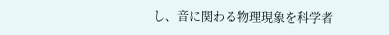し、音に関わる物理現象を科学者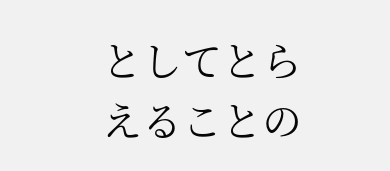としてとらえることの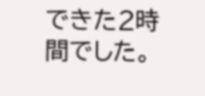できた2時間でした。